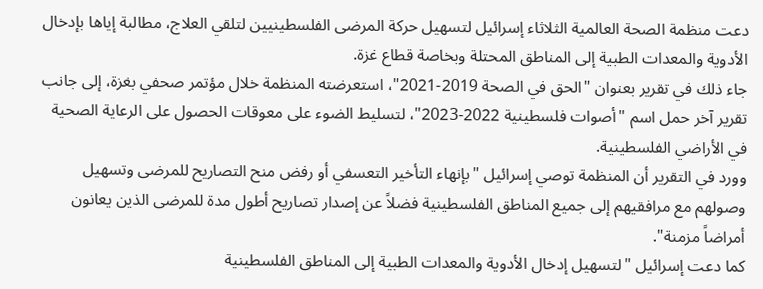دعت منظمة الصحة العالمية الثلاثاء إسرائيل لتسهيل حركة المرضى الفلسطينيين لتلقي العلاج، مطالبة إياها بإدخال الأدوية والمعدات الطبية إلى المناطق المحتلة وبخاصة قطاع غزة.
جاء ذلك في تقرير بعنوان "الحق في الصحة 2019-2021"، استعرضته المنظمة خلال مؤتمر صحفي بغزة، إلى جانب تقرير آخر حمل اسم "أصوات فلسطينية 2022-2023"، لتسليط الضوء على معوقات الحصول على الرعاية الصحية في الأراضي الفلسطينية.
وورد في التقرير أن المنظمة توصي إسرائيل "بإنهاء التأخير التعسفي أو رفض منح التصاريح للمرضى وتسهيل وصولهم مع مرافقيهم إلى جميع المناطق الفلسطينية فضلاً عن إصدار تصاريح أطول مدة للمرضى الذين يعانون أمراضاً مزمنة".
كما دعت إسرائيل "لتسهيل إدخال الأدوية والمعدات الطبية إلى المناطق الفلسطينية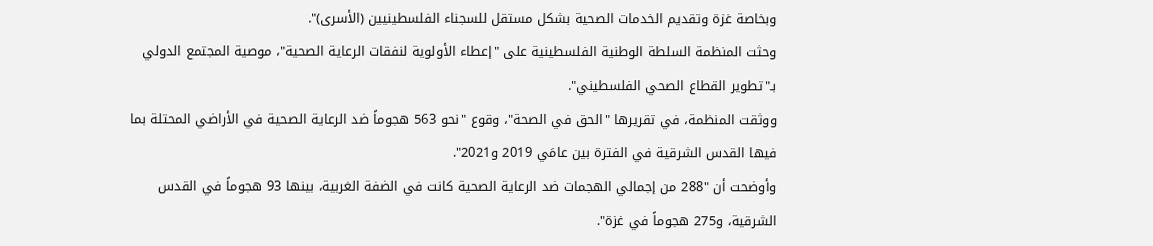وبخاصة غزة وتقديم الخدمات الصحية بشكل مستقل للسجناء الفلسطينيين (الأسرى)".
وحثت المنظمة السلطة الوطنية الفلسطينية على "إعطاء الأولوية لنفقات الرعاية الصحية"، موصية المجتمع الدولي بـ"تطوير القطاع الصحي الفلسطيني".
ووثقت المنظمة، في تقريرها "الحق في الصحة"، وقوع "نحو 563 هجوماً ضد الرعاية الصحية في الأراضي المحتلة بما فيها القدس الشرقية في الفترة بين عامَي 2019 و2021".
وأوضحت أن "288 من إجمالي الهجمات ضد الرعاية الصحية كانت في الضفة الغربية، بينها 93 هجوماً في القدس الشرقية، و275 هجوماً في غزة".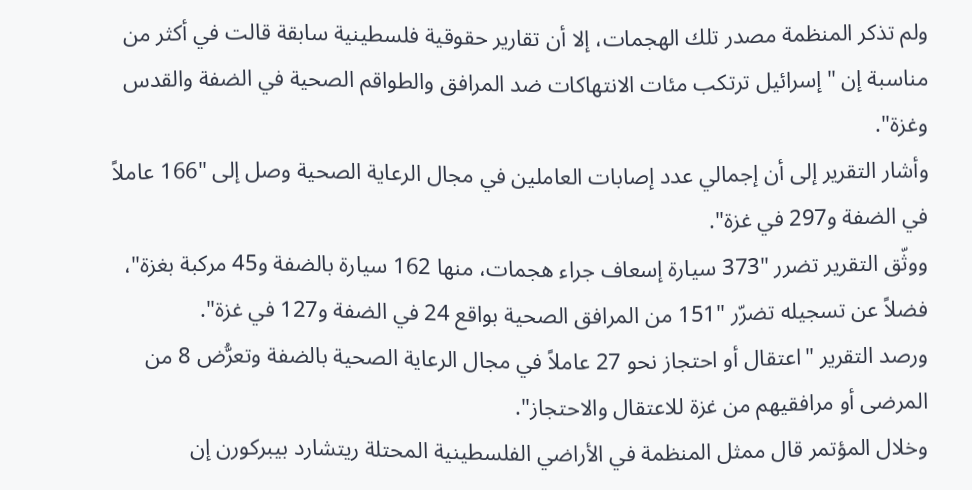ولم تذكر المنظمة مصدر تلك الهجمات، إلا أن تقارير حقوقية فلسطينية سابقة قالت في أكثر من مناسبة إن "إسرائيل ترتكب مئات الانتهاكات ضد المرافق والطواقم الصحية في الضفة والقدس وغزة".
وأشار التقرير إلى أن إجمالي عدد إصابات العاملين في مجال الرعاية الصحية وصل إلى "166 عاملاً في الضفة و297 في غزة".
ووثّق التقرير تضرر "373 سيارة إسعاف جراء هجمات، منها 162 سيارة بالضفة و45 مركبة بغزة"، فضلاً عن تسجيله تضرّر "151 من المرافق الصحية بواقع 24 في الضفة و127 في غزة".
ورصد التقرير "اعتقال أو احتجاز نحو 27 عاملاً في مجال الرعاية الصحية بالضفة وتعرُّض 8 من المرضى أو مرافقيهم من غزة للاعتقال والاحتجاز".
وخلال المؤتمر قال ممثل المنظمة في الأراضي الفلسطينية المحتلة ريتشارد بيبركورن إن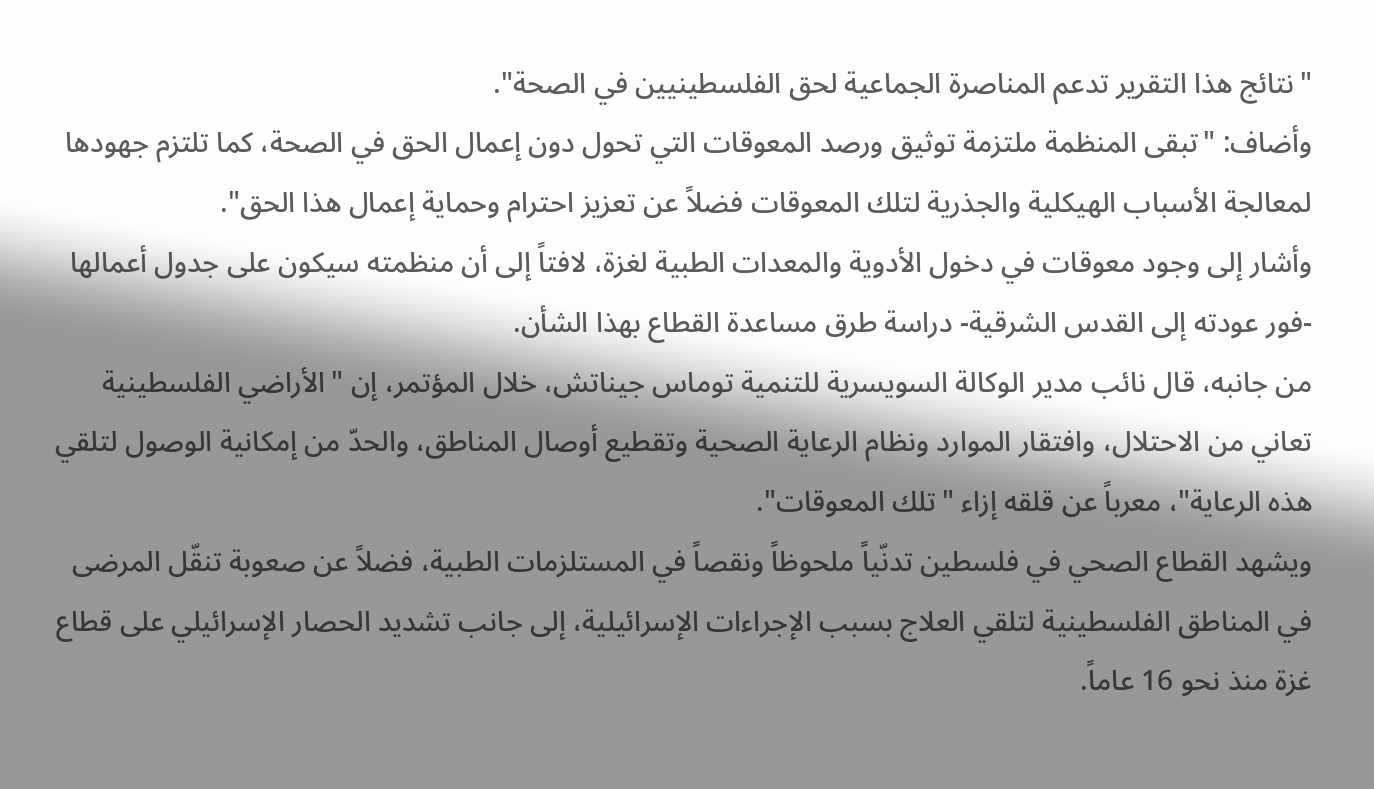"نتائج هذا التقرير تدعم المناصرة الجماعية لحق الفلسطينيين في الصحة".
وأضاف: "تبقى المنظمة ملتزمة توثيق ورصد المعوقات التي تحول دون إعمال الحق في الصحة، كما تلتزم جهودها لمعالجة الأسباب الهيكلية والجذرية لتلك المعوقات فضلاً عن تعزيز احترام وحماية إعمال هذا الحق".
وأشار إلى وجود معوقات في دخول الأدوية والمعدات الطبية لغزة، لافتاً إلى أن منظمته سيكون على جدول أعمالها -فور عودته إلى القدس الشرقية- دراسة طرق مساعدة القطاع بهذا الشأن.
من جانبه، قال نائب مدير الوكالة السويسرية للتنمية توماس جيناتش، خلال المؤتمر، إن "الأراضي الفلسطينية تعاني من الاحتلال، وافتقار الموارد ونظام الرعاية الصحية وتقطيع أوصال المناطق، والحدّ من إمكانية الوصول لتلقي هذه الرعاية"، معرباً عن قلقه إزاء "تلك المعوقات".
ويشهد القطاع الصحي في فلسطين تدنّياً ملحوظاً ونقصاً في المستلزمات الطبية، فضلاً عن صعوبة تنقّل المرضى في المناطق الفلسطينية لتلقي العلاج بسبب الإجراءات الإسرائيلية، إلى جانب تشديد الحصار الإسرائيلي على قطاع غزة منذ نحو 16 عاماً.